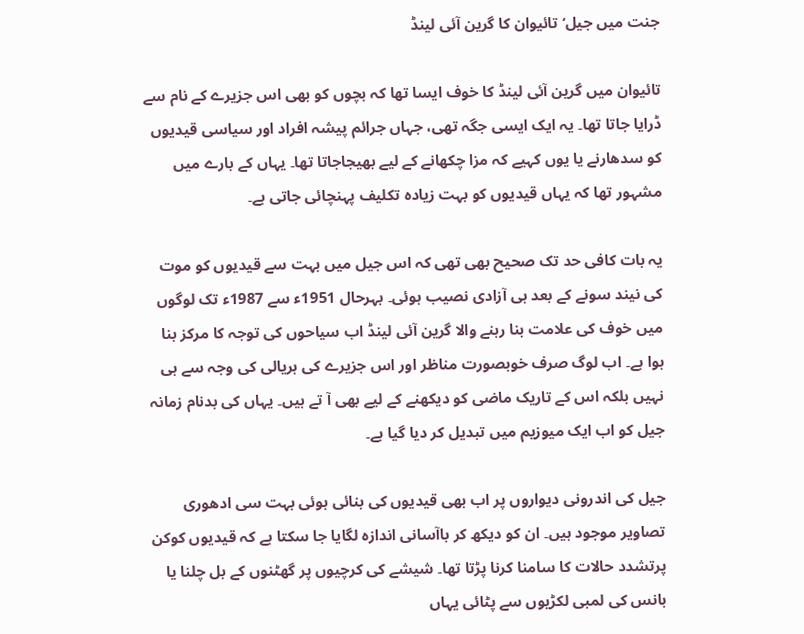جنت میں جیل‘ تائیوان کا گرین آئی لینڈ

تائیوان میں گرین آئی لینڈ کا خوف ایسا تھا کہ بچوں کو بھی اس جزیرے کے نام سے ڈرایا جاتا تھا۔ یہ ایک ایسی جگہ تھی، جہاں جرائم پیشہ افراد اور سیاسی قیدیوں کو سدھارنے یا یوں کہیے کہ مزا چکھانے کے لیے بھیجاجاتا تھا۔ یہاں کے بارے میں مشہور تھا کہ یہاں قیدیوں کو بہت زیادہ تکلیف پہنچائی جاتی ہے۔

یہ بات کافی حد تک صحیح بھی تھی کہ اس جیل میں بہت سے قیدیوں کو موت کی نیند سونے کے بعد ہی آزادی نصیب ہوئی۔ بہرحال 1951ء سے 1987ء تک لوگوں میں خوف کی علامت بنا رہنے والا گرین آئی لینڈ اب سیاحوں کی توجہ کا مرکز بنا ہوا ہے۔ اب لوگ صرف خوبصورت مناظر اور اس جزیرے کی ہریالی کی وجہ سے ہی نہیں بلکہ اس کے تاریک ماضی کو دیکھنے کے لیے بھی آ تے ہیں۔ یہاں کی بدنام زمانہ جیل کو اب ایک میوزیم میں تبدیل کر دیا گیا ہے۔

جیل کی اندرونی دیواروں پر اب بھی قیدیوں کی بنائی ہوئی بہت سی ادھوری تصاویر موجود ہیں۔ ان کو دیکھ کر باآسانی اندازہ لگایا جا سکتا ہے کہ قیدیوں کوکن پرتشدد حالات کا سامنا کرنا پڑتا تھا۔ شیشے کی کرچیوں پر گھٹنوں کے بل چلنا یا بانس کی لمبی لکڑیوں سے پٹائی یہاں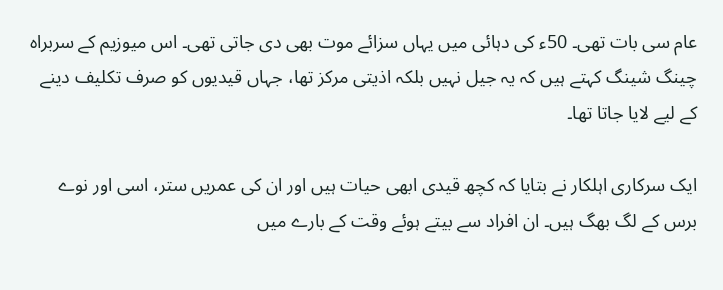عام سی بات تھی۔ 50ء کی دہائی میں یہاں سزائے موت بھی دی جاتی تھی۔ اس میوزیم کے سربراہ چینگ شینگ کہتے ہیں کہ یہ جیل نہیں بلکہ اذیتی مرکز تھا، جہاں قیدیوں کو صرف تکلیف دینے کے لیے لایا جاتا تھا۔

ایک سرکاری اہلکار نے بتایا کہ کچھ قیدی ابھی حیات ہیں اور ان کی عمریں ستر، اسی اور نوے برس کے لگ بھگ ہیں۔ ان افراد سے بیتے ہوئے وقت کے بارے میں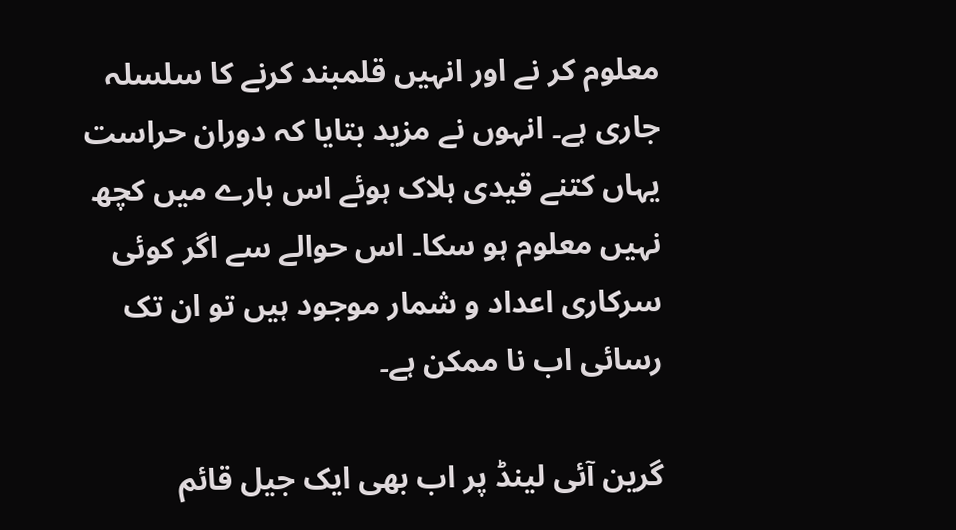معلوم کر نے اور انہیں قلمبند کرنے کا سلسلہ جاری ہے۔ انہوں نے مزید بتایا کہ دوران حراست یہاں کتنے قیدی ہلاک ہوئے اس بارے میں کچھ نہیں معلوم ہو سکا۔ اس حوالے سے اگر کوئی سرکاری اعداد و شمار موجود ہیں تو ان تک رسائی اب نا ممکن ہے۔

گرین آئی لینڈ پر اب بھی ایک جیل قائم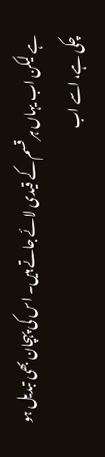ہے لیکن اب یہاں ہر قسم کے قیدی لائے جاتے ہیں۔ اس کی پہچان بھی تبدیل ہو چکی ہے، اسے اب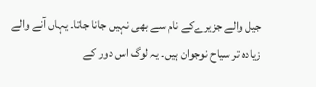جیل والے جزیرےکے نام سے بھی نہیں جانا جاتا۔ یہاں آنے والے زیادہ تر سیاح نوجوان ہیں۔ یہ لوگ اس دور کے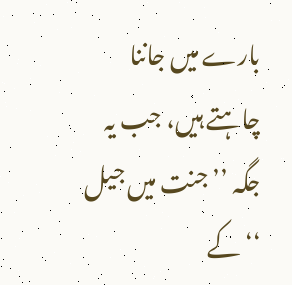بارے میں جاننا چاہتے ہیں، جب یہ جگہ ’’جنت میں جیل ‘‘ کے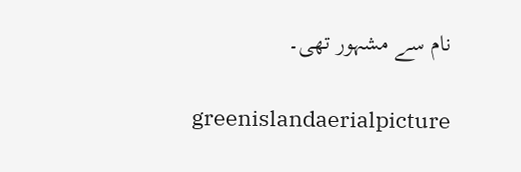نام سے مشہور تھی۔

greenislandaerialpicture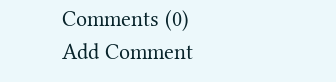Comments (0)
Add Comment